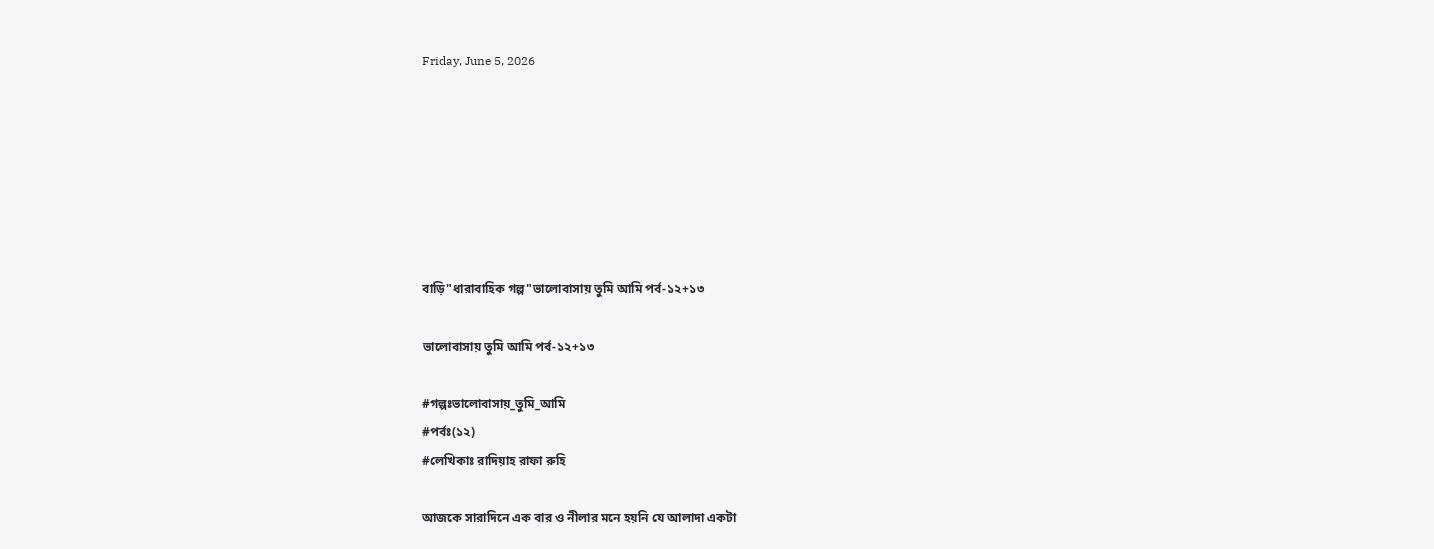Friday, June 5, 2026







বাড়ি"ধারাবাহিক গল্প"ভালোবাসায় তুমি আমি পর্ব-১২+১৩

ভালোবাসায় তুমি আমি পর্ব-১২+১৩

#গল্পঃভালোবাসায়_তুমি_আমি
#পর্বঃ(১২)
#লেখিকাঃ রাদিয়াহ রাফা রুহি

আজকে সারাদিনে এক বার ও নীলার মনে হয়নি যে আলাদা একটা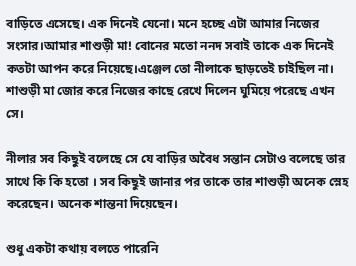বাড়িতে এসেছে। এক দিনেই যেনো। মনে হচ্ছে এটা আমার নিজের সংসার।আমার শাশুড়ী মা! বোনের মতো ননদ সবাই তাকে এক দিনেই কতটা আপন করে নিয়েছে।এঞ্জেল তো নীলাকে ছাড়তেই চাইছিল না। শাশুড়ী মা জোর করে নিজের কাছে রেখে দিলেন ঘুমিয়ে পরেছে এখন সে।

নীলার সব কিছুই বলেছে সে যে বাড়ির অবৈধ সন্তান সেটাও বলেছে তার সাথে কি কি হতো । সব কিছুই জানার পর তাকে তার শাশুড়ী অনেক স্নেহ করেছেন। অনেক শান্তনা দিয়েছেন।

শুধু একটা কথায় বলতে পারেনি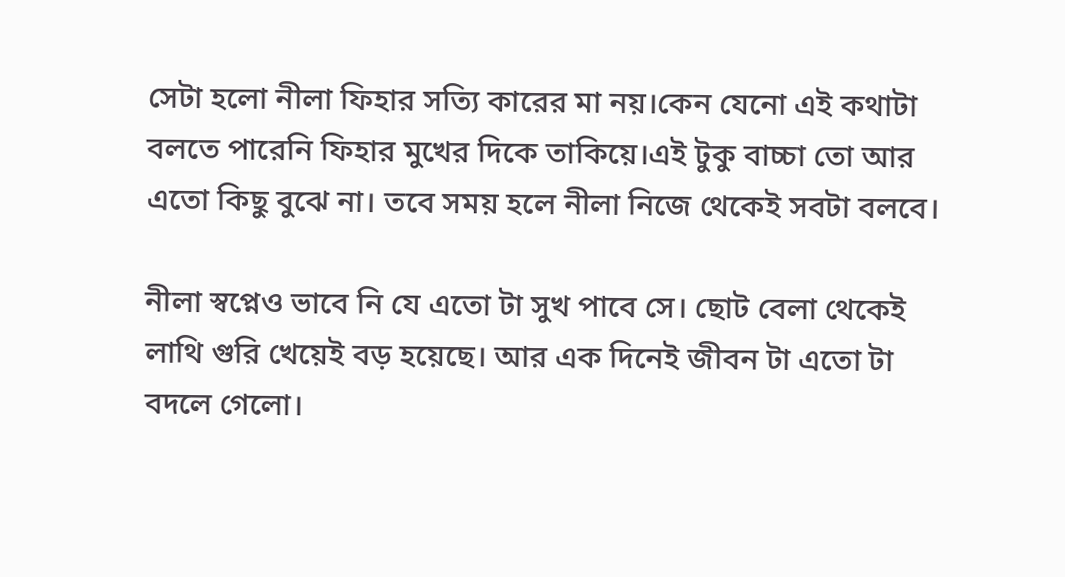সেটা হলো নীলা ফিহার সত্যি কারের মা নয়।কেন যেনো এই কথাটা বলতে পারেনি ফিহার মুখের দিকে তাকিয়ে।এই টুকু বাচ্চা তো আর এতো কিছু বুঝে না। তবে সময় হলে নীলা নিজে থেকেই সবটা বলবে।

নীলা স্বপ্নেও ভাবে নি যে এতো টা সুখ পাবে সে। ছোট বেলা থেকেই লাথি গুরি খেয়েই বড় হয়েছে। আর এক দিনেই জীবন টা এতো টা বদলে গেলো।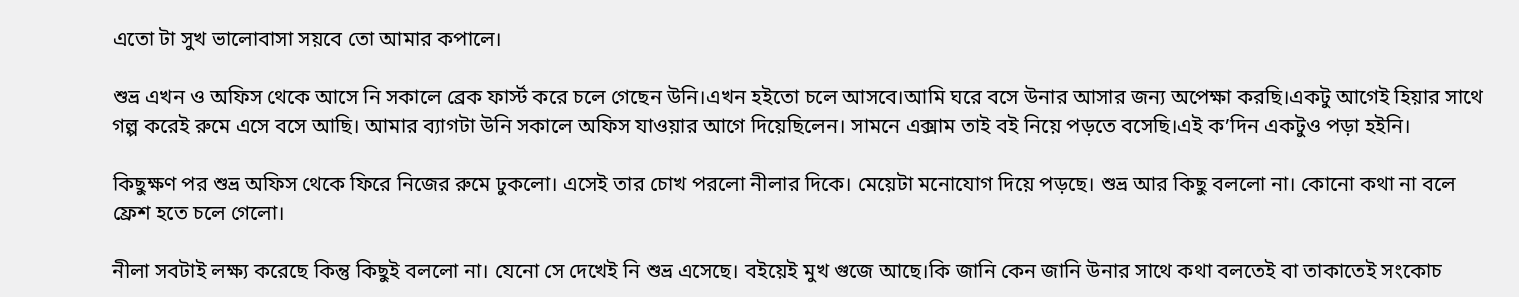এতো টা সুখ ভালোবাসা সয়বে তো আমার কপালে।

শুভ্র এখন ও অফিস থেকে আসে নি সকালে ব্রেক ফার্স্ট করে চলে গেছেন উনি।এখন হইতো চলে আসবে।আমি ঘরে বসে উনার আসার জন্য অপেক্ষা করছি।একটু আগেই হিয়ার সাথে গল্প করেই রুমে এসে বসে আছি। আমার ব্যাগটা উনি সকালে অফিস যাওয়ার আগে দিয়েছিলেন। সামনে এক্সাম তাই বই নিয়ে পড়তে বসেছি।এই ক’দিন একটুও পড়া হইনি।

কিছুক্ষণ পর শুভ্র অফিস থেকে ফিরে নিজের রুমে ঢুকলো। এসেই তার চোখ পরলো নীলার দিকে। মেয়েটা মনোযোগ দিয়ে পড়ছে। শুভ্র আর কিছু বললো না। কোনো কথা না বলে ফ্রেশ হতে চলে গেলো।

নীলা সবটাই লক্ষ্য করেছে কিন্তু কিছুই বললো না। যেনো সে দেখেই নি শুভ্র এসেছে। বইয়েই মুখ গুজে আছে।কি জানি কেন জানি উনার সাথে কথা বলতেই বা তাকাতেই সংকোচ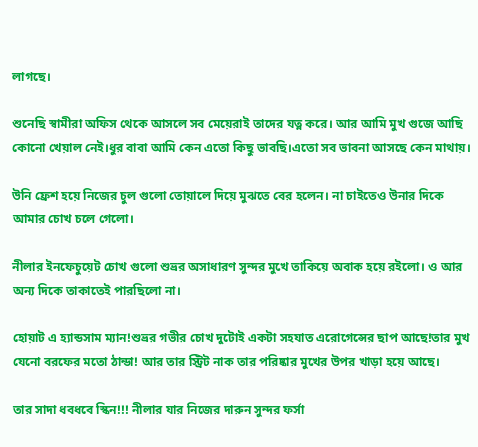লাগছে।

শুনেছি স্বামীরা অফিস থেকে আসলে সব মেয়েরাই তাদের যত্ন করে। আর আমি মুখ গুজে আছি কোনো খেয়াল নেই।ধুর বাবা আমি কেন এতো কিছু ভাবছি।এতো সব ভাবনা আসছে কেন মাথায়।

উনি ফ্রেশ হয়ে নিজের চুল গুলো তোয়ালে দিয়ে মুঝতে বের হলেন। না চাইতেও উনার দিকে আমার চোখ চলে গেলো।

নীলার ইনফেচুয়েট চোখ গুলো শুভ্রর অসাধারণ সুন্দর মুখে তাকিয়ে অবাক হয়ে রইলো। ও আর অন্য দিকে তাকাতেই পারছিলো না।

হোয়াট এ হ্যান্ডসাম ম্যান!শুভ্রর গভীর চোখ দুটোই একটা সহযাত এরোগেন্সের ছাপ আছে!তার মুখ যেনো বরফের মতো ঠান্ডা! আর তার স্ট্রিট নাক তার পরিষ্কার মুখের উপর খাড়া হয়ে আছে।

তার সাদা ধবধবে স্কিন!!! নীলার যার নিজের দারুন সুন্দর ফর্সা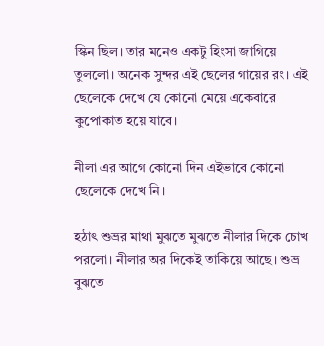স্কিন ছিল। তার মনেও একটু হিংসা জাগিয়ে তুললো। অনেক সুন্দর এই ছেলের গায়ের রং। এই ছেলেকে দেখে যে কোনো মেয়ে একেবারে কুপোকাত হয়ে যাবে।

নীলা এর আগে কোনো দিন এইভাবে কোনো ছেলেকে দেখে নি।

হঠাৎ শুভ্রর মাথা মুঝতে মুঝতে নীলার দিকে চোখ পরলো। নীলার অর দিকেই তাকিয়ে আছে। শুভ্র বুঝতে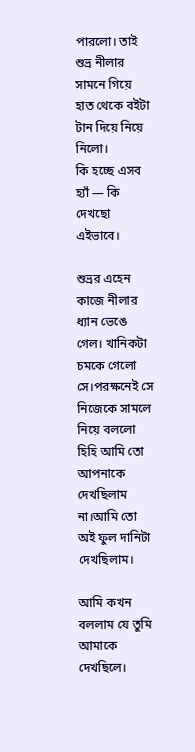পারলো। তাই শুভ্র নীলার সামনে গিয়ে হাত থেকে বইটা টান দিয়ে নিয়ে নিলো।
কি হচ্ছে এসব হ্যাঁ — কি দেখছো এইভাবে।

শুভ্রর এহেন কাজে নীলার ধ্যান ভেঙে গেল। খানিকটা চমকে গেলো সে।পরক্ষনেই সে নিজেকে সামলে নিয়ে বললো হিহি আমি তো আপনাকে দেখছিলাম না।আমি তো অই ফুল দানিটা দেখছিলাম।

আমি কখন বললাম যে তুমি আমাকে দেখছিলে।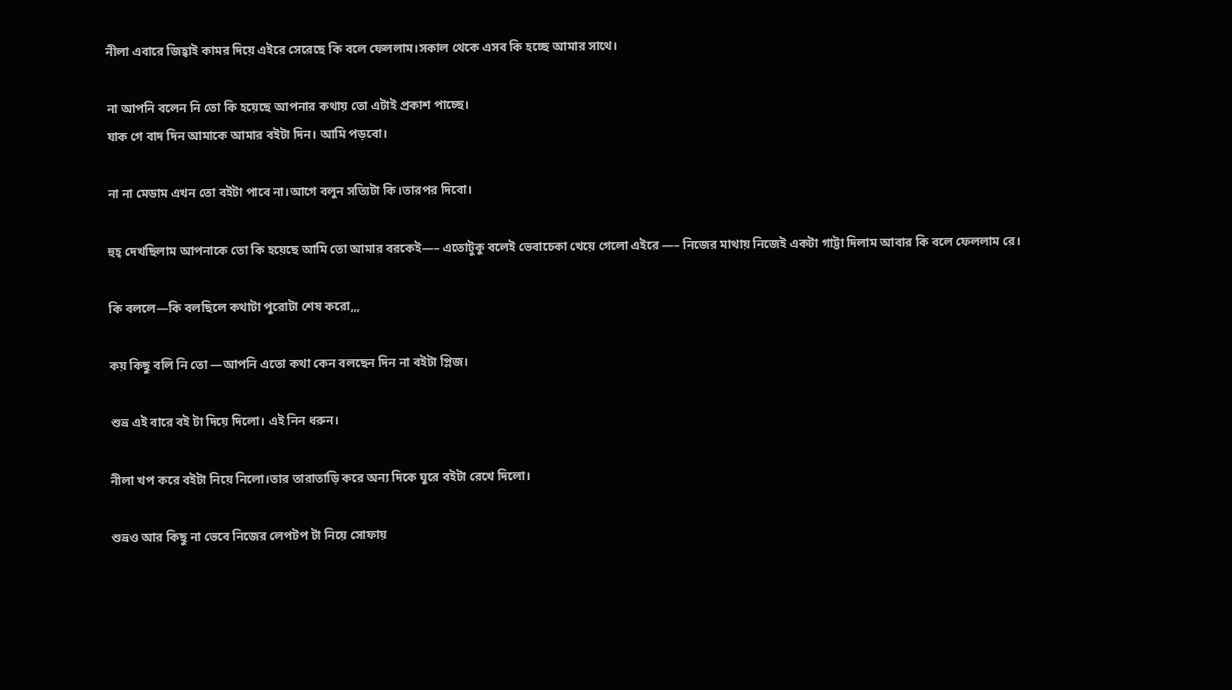নীলা এবারে জিহ্বাই কামর দিয়ে এইরে সেরেছে কি বলে ফেললাম।সকাল থেকে এসব কি হচ্ছে আমার সাথে।

না আপনি বলেন নি তো কি হয়েছে আপনার কথায় তো এটাই প্রকাশ পাচ্ছে।
যাক গে বাদ দিন আমাকে আমার বইটা দিন। আমি পড়বো।

না না মেডাম এখন তো বইটা পাবে না।আগে বলুন সত্যিটা কি।তারপর দিবো।

হুহ্ দেখছিলাম আপনাকে তো কি হয়েছে আমি তো আমার বরকেই—– এতোটুকু বলেই ভেবাচেকা খেয়ে গেলো এইরে —– নিজের মাথায় নিজেই একটা গাট্টা দিলাম আবার কি বলে ফেললাম রে।

কি বললে—কি বলছিলে কথাটা পুরোটা শেষ করো,,,

কয় কিছু বলি নি তো —আপনি এতো কথা কেন বলছেন দিন না বইটা প্লিজ।

শুভ্র এই বারে বই টা দিয়ে দিলো। এই নিন ধরুন।

নীলা খপ করে বইটা নিয়ে নিলো।তার তারাতাড়ি করে অন্য দিকে ঘুরে বইটা রেখে দিলো।

শুভ্রও আর কিছু না ভেবে নিজের লেপটপ টা নিয়ে সোফায়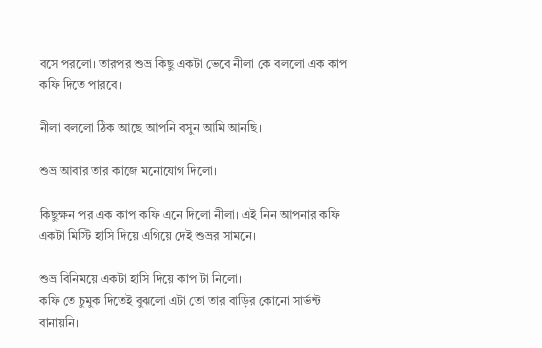বসে পরলো। তারপর শুভ্র কিছু একটা ভেবে নীলা কে বললো এক কাপ কফি দিতে পারবে।

নীলা বললো ঠিক আছে আপনি বসুন আমি আনছি।

শুভ্র আবার তার কাজে মনোযোগ দিলো।

কিছুক্ষন পর এক কাপ কফি এনে দিলো নীলা। এই নিন আপনার কফি একটা মিস্টি হাসি দিয়ে এগিয়ে দেই শুভ্রর সামনে।

শুভ্র বিনিময়ে একটা হাসি দিয়ে কাপ টা নিলো।
কফি তে চুমুক দিতেই বুঝলো এটা তো তার বাড়ির কোনো সার্ভন্ট বানায়নি।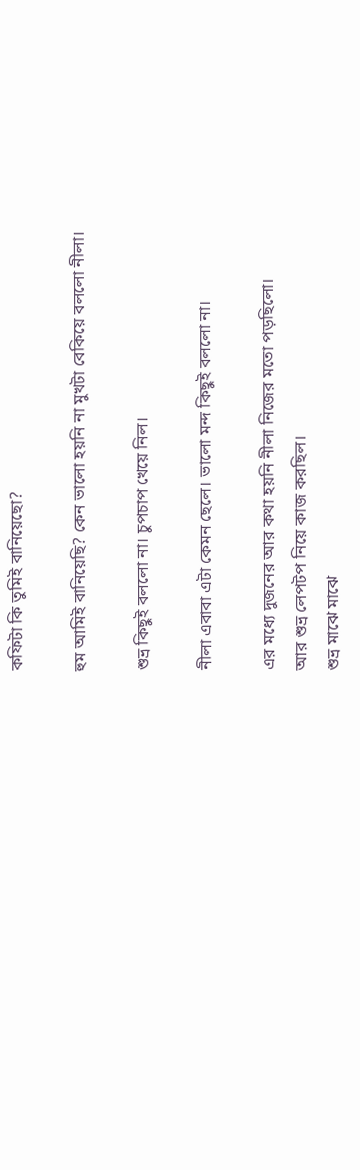কফিটা কি তুমিই বানিয়েছো?

হুম আমিই বানিয়েছি? কেন ভালো হয়নি না মুখটা বেকিয়ে বললো নীলা।

শুভ্র কিছুই বললো না। চুপচাপ খেয়ে নিল।

নীলা এবাবা এটা কেমন ছেলে। ভালো মন্দ কিছুই বললো না।

এর মধ্যে দুজনের আর কথা হয়নি নীলা নিজের মতো পড়ছিলো।
আর শুভ্র লেপটপ নিয়ে কাজ করছিল।
শুভ্র মাঝে মাঝে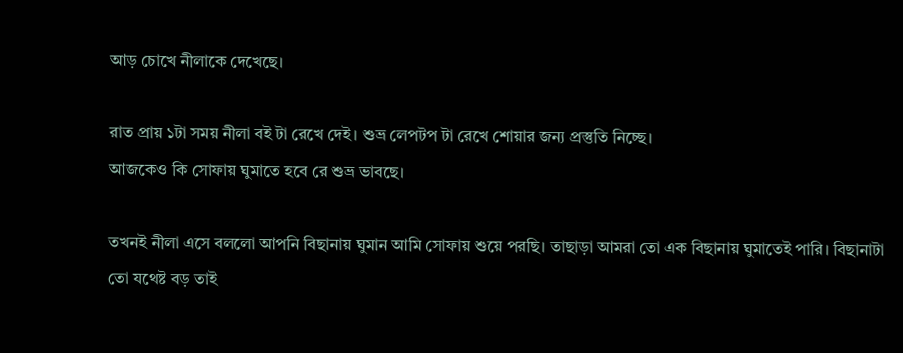আড় চোখে নীলাকে দেখেছে।

রাত প্রায় ১টা সময় নীলা বই টা রেখে দেই। শুভ্র লেপটপ টা রেখে শোয়ার জন্য প্রস্তুতি নিচ্ছে।
আজকেও কি সোফায় ঘুমাতে হবে রে শুভ্র ভাবছে।

তখনই নীলা এসে বললো আপনি বিছানায় ঘুমান আমি সোফায় শুয়ে পরছি। তাছাড়া আমরা তো এক বিছানায় ঘুমাতেই পারি। বিছানাটা তো যথেষ্ট বড় তাই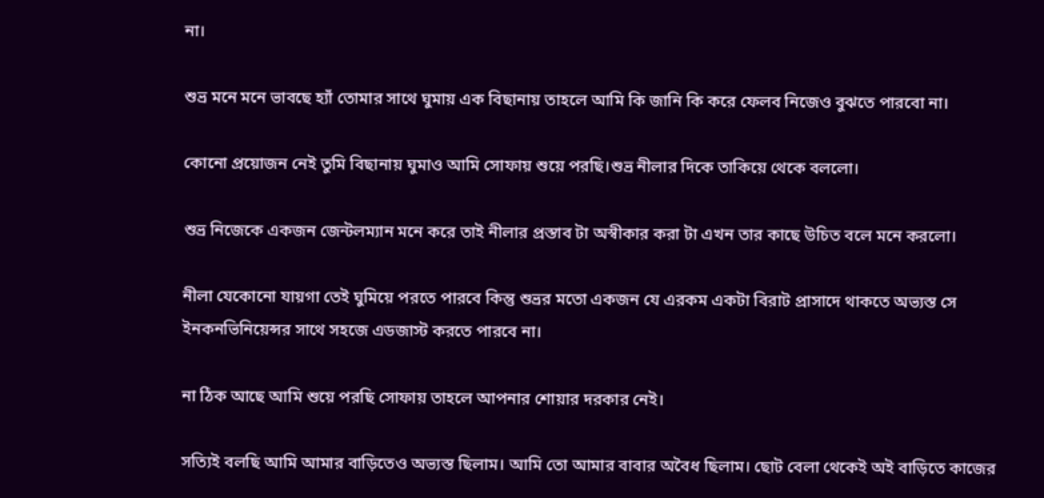না।

শুভ্র মনে মনে ভাবছে হ্যাঁ তোমার সাথে ঘুমায় এক বিছানায় তাহলে আমি কি জানি কি করে ফেলব নিজেও বুঝতে পারবো না।

কোনো প্রয়োজন নেই তুমি বিছানায় ঘুমাও আমি সোফায় শুয়ে পরছি।শুভ্র নীলার দিকে তাকিয়ে থেকে বললো।

শুভ্র নিজেকে একজন জেন্টলম্যান মনে করে তাই নীলার প্রস্তাব টা অস্বীকার করা টা এখন তার কাছে উচিত বলে মনে করলো।

নীলা যেকোনো যায়গা তেই ঘুমিয়ে পরতে পারবে কিন্তু শুভ্রর মতো একজন যে এরকম একটা বিরাট প্রাসাদে থাকতে অভ্যস্ত সে ইনকনভিনিয়েন্সর সাথে সহজে এডজাস্ট করতে পারবে না।

না ঠিক আছে আমি শুয়ে পরছি সোফায় তাহলে আপনার শোয়ার দরকার নেই।

সত্যিই বলছি আমি আমার বাড়িতেও অভ্যস্ত ছিলাম। আমি তো আমার বাবার অবৈধ ছিলাম। ছোট বেলা থেকেই অই বাড়িতে কাজের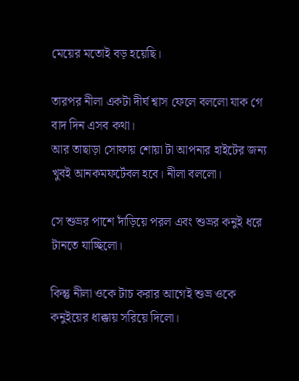মেয়ের মতোই বড় হয়েছি।

তারপর নীলা একটা দীর্ঘ শ্বাস ফেলে বললো যাক গে বাদ দিন এসব কথা।
আর তাছাড়া সোফায় শোয়া টা আপনার হাইটের জন্য খুবই আনকমফর্টেবল হবে। নীলা বললো।

সে শুভ্রর পাশে দাঁড়িয়ে পরল এবং শুভ্রর কনুই ধরে টানতে যাচ্ছিলো।

কিন্তু নীলা ওকে টাচ করার আগেই শুভ্র ওকে কনুইয়ের ধাক্কায় সরিয়ে দিলো।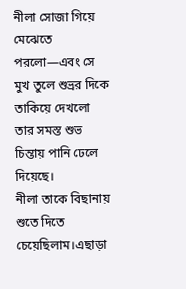নীলা সোজা গিয়ে মেঝেতে পরলো—এবং সে মুখ তুলে শুভ্রর দিকে তাকিয়ে দেখলো তার সমস্ত শুভ চিন্তায় পানি ঢেলে দিয়েছে।
নীলা তাকে বিছানায় শুতে দিতে চেয়েছিলাম।এছাড়া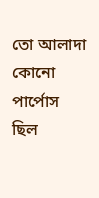তো আলাদা কোনো পার্পোস ছিল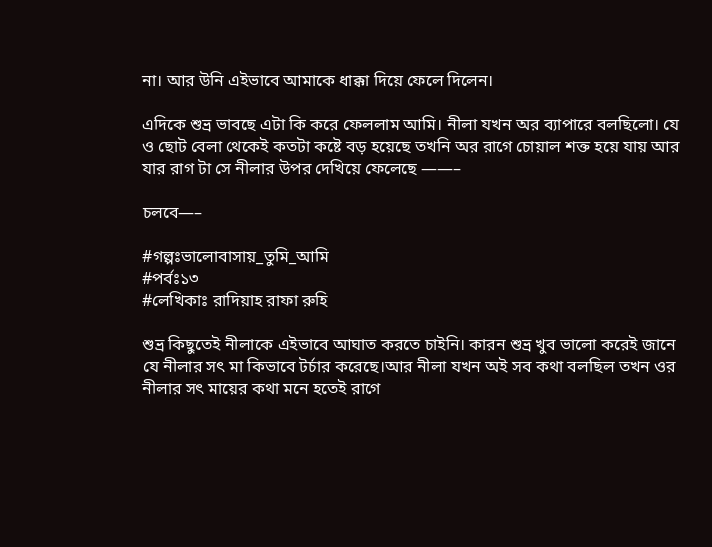না। আর উনি এইভাবে আমাকে ধাক্কা দিয়ে ফেলে দিলেন।

এদিকে শুভ্র ভাবছে এটা কি করে ফেললাম আমি। নীলা যখন অর ব্যাপারে বলছিলো। যে ও ছোট বেলা থেকেই কতটা কষ্টে বড় হয়েছে তখনি অর রাগে চোয়াল শক্ত হয়ে যায় আর যার রাগ টা সে নীলার উপর দেখিয়ে ফেলেছে ——–

চলবে—–

#গল্পঃভালোবাসায়_তুমি_আমি
#পর্বঃ১৩
#লেখিকাঃ রাদিয়াহ রাফা রুহি

শুভ্র কিছুতেই নীলাকে এইভাবে আঘাত করতে চাইনি। কারন শুভ্র খুব ভালো করেই জানে যে নীলার সৎ মা কিভাবে টর্চার করেছে।আর নীলা যখন অই সব কথা বলছিল তখন ওর নীলার সৎ মায়ের কথা মনে হতেই রাগে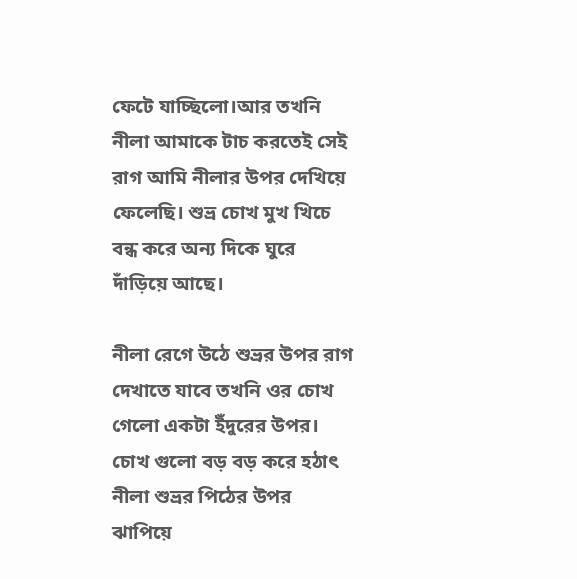ফেটে যাচ্ছিলো।আর তখনি নীলা আমাকে টাচ করতেই সেই রাগ আমি নীলার উপর দেখিয়ে ফেলেছি। শুভ্র চোখ মুখ খিচে বন্ধ করে অন্য দিকে ঘুরে দাঁড়িয়ে আছে।

নীলা রেগে উঠে শুভ্রর উপর রাগ দেখাতে যাবে তখনি ওর চোখ গেলো একটা ইঁদুরের উপর। চোখ গুলো বড় বড় করে হঠাৎ নীলা শুভ্রর পিঠের উপর ঝাপিয়ে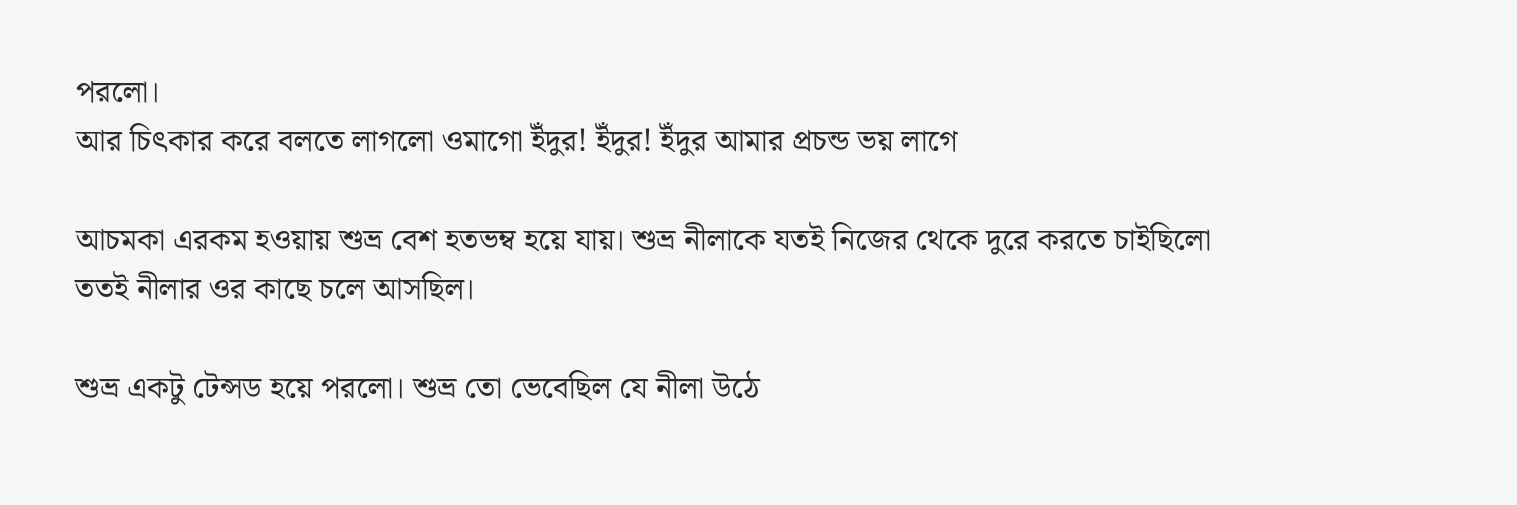পরলো।
আর চিৎকার করে বলতে লাগলো ওমাগো ইঁদুর! ইঁদুর! ইঁদুর আমার প্রচন্ড ভয় লাগে

আচমকা এরকম হওয়ায় শুভ্র বেশ হতভম্ব হয়ে যায়। শুভ্র নীলাকে যতই নিজের থেকে দুরে করতে চাইছিলো ততই নীলার ওর কাছে চলে আসছিল।

শুভ্র একটু টেন্সড হয়ে পরলো। শুভ্র তো ভেবেছিল যে নীলা উঠে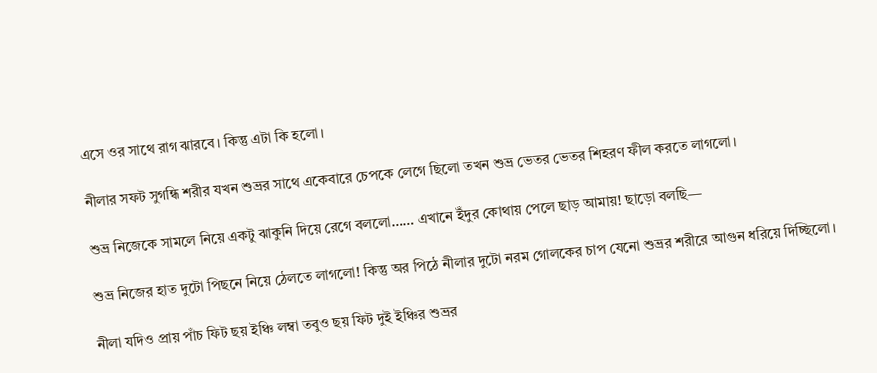এসে ওর সাথে রাগ ঝারবে। কিন্তু এটা কি হলো।

নীলার সফট সুগন্ধি শরীর যখন শুভ্রর সাথে একেবারে চেপকে লেগে ছিলো তখন শুভ্র ভেতর ভেতর শিহরণ ফীল করতে লাগলো।

শুভ্র নিজেকে সামলে নিয়ে একটু ঝাকুনি দিয়ে রেগে বললো…… এখানে ইঁদুর কোথায় পেলে ছাড় আমায়! ছাড়ো বলছি—

শুভ্র নিজের হাত দুটো পিছনে নিয়ে ঠেলতে লাগলো! কিন্তু অর পিঠে নীলার দুটো নরম গোলকের চাপ যেনো শুভ্রর শরীরে আগুন ধরিয়ে দিচ্ছিলো।

নীলা যদিও প্রায় পাঁচ ফিট ছয় ইঞ্চি লম্বা তবুও ছয় ফিট দুই ইঞ্চির শুভ্রর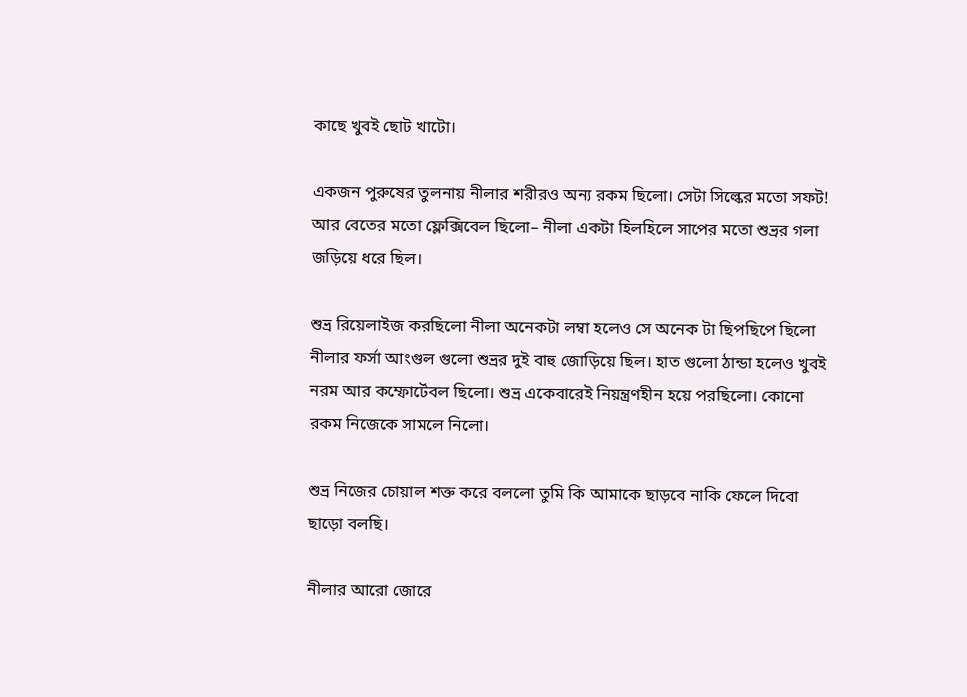কাছে খুবই ছোট খাটো।

একজন পুরুষের তুলনায় নীলার শরীরও অন্য রকম ছিলো। সেটা সিল্কের মতো সফট! আর বেতের মতো ফ্লেক্সিবেল ছিলো– নীলা একটা হিলহিলে সাপের মতো শুভ্রর গলা জড়িয়ে ধরে ছিল।

শুভ্র রিয়েলাইজ করছিলো নীলা অনেকটা লম্বা হলেও সে অনেক টা ছিপছিপে ছিলো নীলার ফর্সা আংগুল গুলো শুভ্রর দুই বাহু জোড়িয়ে ছিল। হাত গুলো ঠান্ডা হলেও খুবই নরম আর কম্ফোর্টেবল ছিলো। শুভ্র একেবারেই নিয়ন্ত্রণহীন হয়ে পরছিলো। কোনো রকম নিজেকে সামলে নিলো।

শুভ্র নিজের চোয়াল শক্ত করে বললো তুমি কি আমাকে ছাড়বে নাকি ফেলে দিবো ছাড়ো বলছি।

নীলার আরো জোরে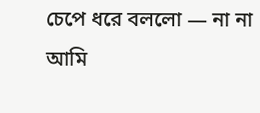চেপে ধরে বললো — না না আমি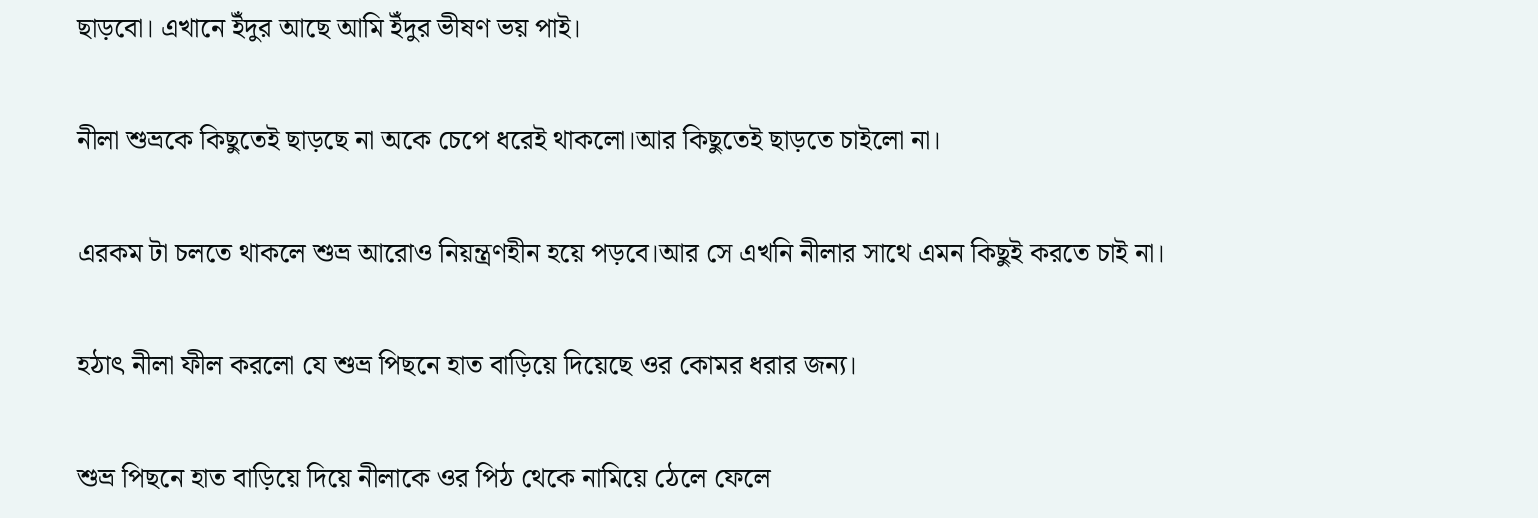ছাড়বো। এখানে ইঁদুর আছে আমি ইঁদুর ভীষণ ভয় পাই।

নীলা শুভ্রকে কিছুতেই ছাড়ছে না অকে চেপে ধরেই থাকলো।আর কিছুতেই ছাড়তে চাইলো না।

এরকম টা চলতে থাকলে শুভ্র আরোও নিয়ন্ত্রণহীন হয়ে পড়বে।আর সে এখনি নীলার সাথে এমন কিছুই করতে চাই না।

হঠাৎ নীলা ফীল করলো যে শুভ্র পিছনে হাত বাড়িয়ে দিয়েছে ওর কোমর ধরার জন্য।

শুভ্র পিছনে হাত বাড়িয়ে দিয়ে নীলাকে ওর পিঠ থেকে নামিয়ে ঠেলে ফেলে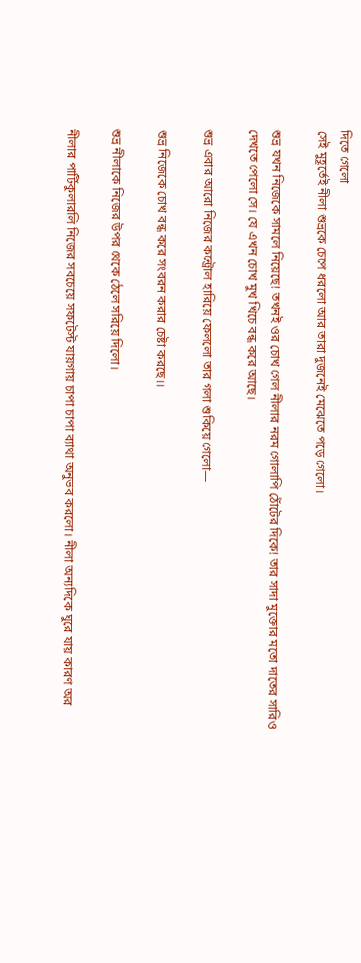দিতে গেলো
সেই মুহূর্তেই নীলা শুভ্রকে চেপে ধরলো আর তারা দুজনেই মেঝেতে পড়ে গেলো।

শুভ্র যখন নিজেকে সামলে নিয়েছে! তখনই ওর চোখ গেল নীলার নরম গোলাপি ঠোঁটের দিকে! তার সাদা মুক্তোর মতো দাতের সারিও দেখতে পেলো সে। যে এখন চোখ মুখ খিচে বন্ধ করে আছে।

শুভ্র এবার আরো নিজের কন্ট্রোল হারিয়ে ফেললো তার গলা শুকিয়ে গেলো—

শুভ্র নিজেকে চোখ বন্ধ করে সংবরন করার চেষ্টা করছে।।

শুভ্র নীলাকে নিজের উপর থেকে ঠেলে সরিয়ে দিলো।

নীলার পার্টিকুলারলি নিজের সবচেয়ে সফটেস্ট যায়গায় চাপা চাপা ব্যাথা অনুভব করলো। নীলা অন্যদিকে ঘুরে যায় কারণ অর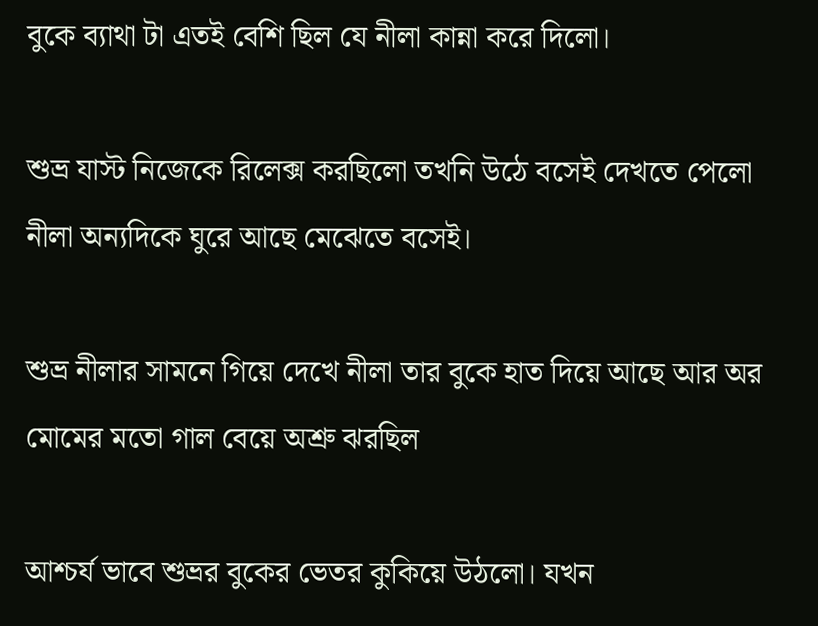বুকে ব্যাথা টা এতই বেশি ছিল যে নীলা কান্না করে দিলো।

শুভ্র যাস্ট নিজেকে রিলেক্স করছিলো তখনি উঠে বসেই দেখতে পেলো নীলা অন্যদিকে ঘুরে আছে মেঝেতে বসেই।

শুভ্র নীলার সামনে গিয়ে দেখে নীলা তার বুকে হাত দিয়ে আছে আর অর মোমের মতো গাল বেয়ে অশ্রু ঝরছিল

আশ্চর্য ভাবে শুভ্রর বুকের ভেতর কুকিয়ে উঠলো। যখন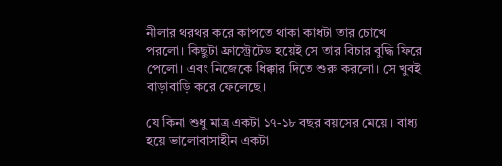নীলার থরথর করে কাপতে থাকা কাধটা তার চোখে পরলো। কিছুটা ফ্রাস্ট্রেটেড হয়েই সে তার বিচার বুদ্ধি ফিরে পেলো। এবং নিজেকে ধিক্কার দিতে শুরু করলো। সে খুবই বাড়াবাড়ি করে ফেলেছে।

যে কিনা শুধু মাত্র একটা ১৭-১৮ বছর বয়সের মেয়ে। বাধ্য হয়ে ভালোবাসাহীন একটা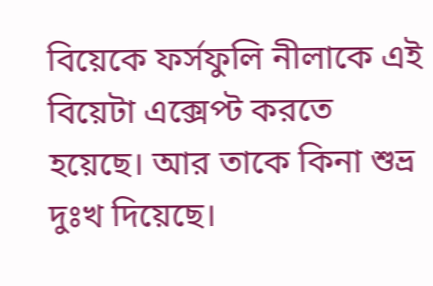বিয়েকে ফর্সফুলি নীলাকে এই বিয়েটা এক্সেপ্ট করতে হয়েছে। আর তাকে কিনা শুভ্র দুঃখ দিয়েছে।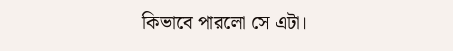কিভাবে পারলো সে এটা।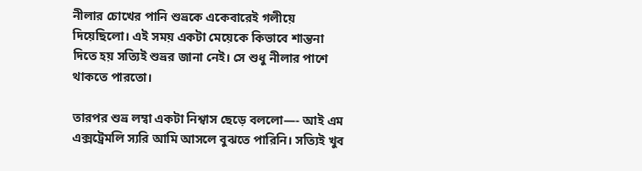নীলার চোখের পানি শুভ্রকে একেবারেই গলীয়ে দিয়েছিলো। এই সময় একটা মেয়েকে কিভাবে শান্তনা দিতে হয় সত্যিই শুভ্রর জানা নেই। সে শুধু নীলার পাশে থাকতে পারতো।

তারপর শুভ্র লম্বা একটা নিশ্বাস ছেড়ে বললো—- আই এম এক্সট্রেমলি স্যরি আমি আসলে বুঝতে পারিনি। সত্যিই খুব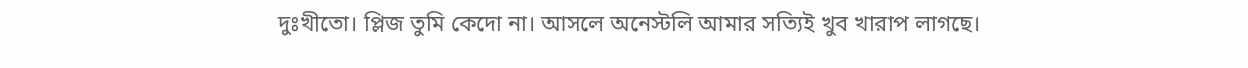দুঃখীতো। প্লিজ তুমি কেদো না। আসলে অনেস্টলি আমার সত্যিই খুব খারাপ লাগছে।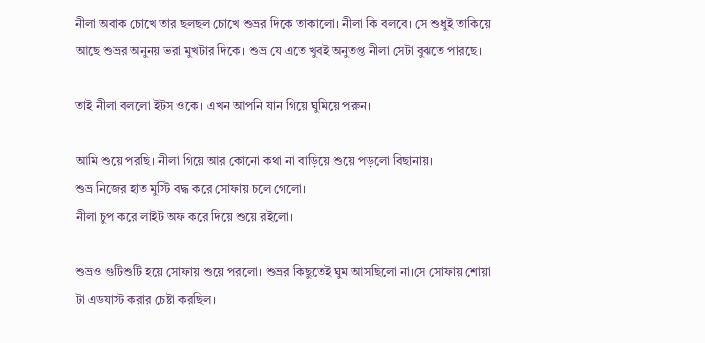নীলা অবাক চোখে তার ছলছল চোখে শুভ্রর দিকে তাকালো। নীলা কি বলবে। সে শুধুই তাকিয়ে আছে শুভ্রর অনুনয় ভরা মুখটার দিকে। শুভ্র যে এতে খুবই অনুতপ্ত নীলা সেটা বুঝতে পারছে।

তাই নীলা বললো ইটস ওকে। এখন আপনি যান গিয়ে ঘুমিয়ে পরুন।

আমি শুয়ে পরছি। নীলা গিয়ে আর কোনো কথা না বাড়িয়ে শুয়ে পড়লো বিছানায়।
শুভ্র নিজের হাত মুস্টি বদ্ধ করে সোফায় চলে গেলো।
নীলা চুপ করে লাইট অফ করে দিয়ে শুয়ে রইলো।

শুভ্রও গুটিশুটি হয়ে সোফায় শুয়ে পরলো। শুভ্রর কিছুতেই ঘুম আসছিলো না।সে সোফায় শোয়া টা এডযাস্ট করার চেষ্টা করছিল।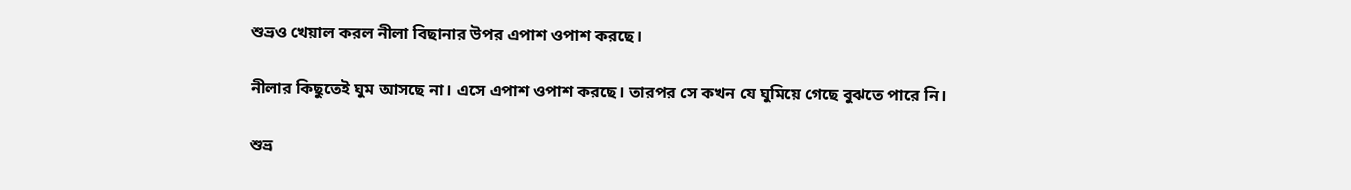শুভ্রও খেয়াল করল নীলা বিছানার উপর এপাশ ওপাশ করছে।

নীলার কিছুতেই ঘুম আসছে না। এসে এপাশ ওপাশ করছে। তারপর সে কখন যে ঘুমিয়ে গেছে বুঝতে পারে নি।

শুভ্র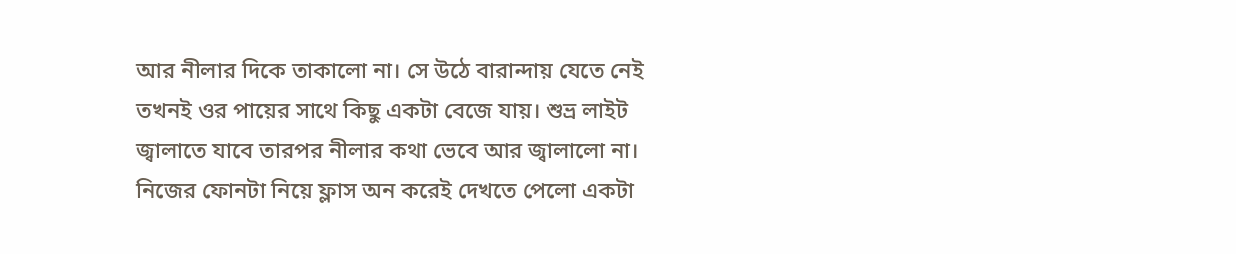আর নীলার দিকে তাকালো না। সে উঠে বারান্দায় যেতে নেই তখনই ওর পায়ের সাথে কিছু একটা বেজে যায়। শুভ্র লাইট জ্বালাতে যাবে তারপর নীলার কথা ভেবে আর জ্বালালো না। নিজের ফোনটা নিয়ে ফ্লাস অন করেই দেখতে পেলো একটা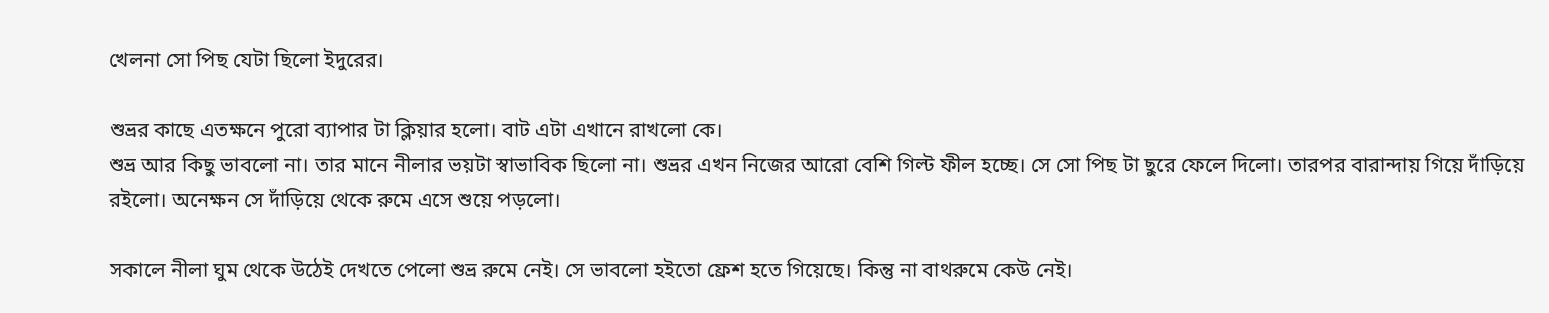খেলনা সো পিছ যেটা ছিলো ইদুরের।

শুভ্রর কাছে এতক্ষনে পুরো ব্যাপার টা ক্লিয়ার হলো। বাট এটা এখানে রাখলো কে।
শুভ্র আর কিছু ভাবলো না। তার মানে নীলার ভয়টা স্বাভাবিক ছিলো না। শুভ্রর এখন নিজের আরো বেশি গিল্ট ফীল হচ্ছে। সে সো পিছ টা ছুরে ফেলে দিলো। তারপর বারান্দায় গিয়ে দাঁড়িয়ে রইলো। অনেক্ষন সে দাঁড়িয়ে থেকে রুমে এসে শুয়ে পড়লো।

সকালে নীলা ঘুম থেকে উঠেই দেখতে পেলো শুভ্র রুমে নেই। সে ভাবলো হইতো ফ্রেশ হতে গিয়েছে। কিন্তু না বাথরুমে কেউ নেই।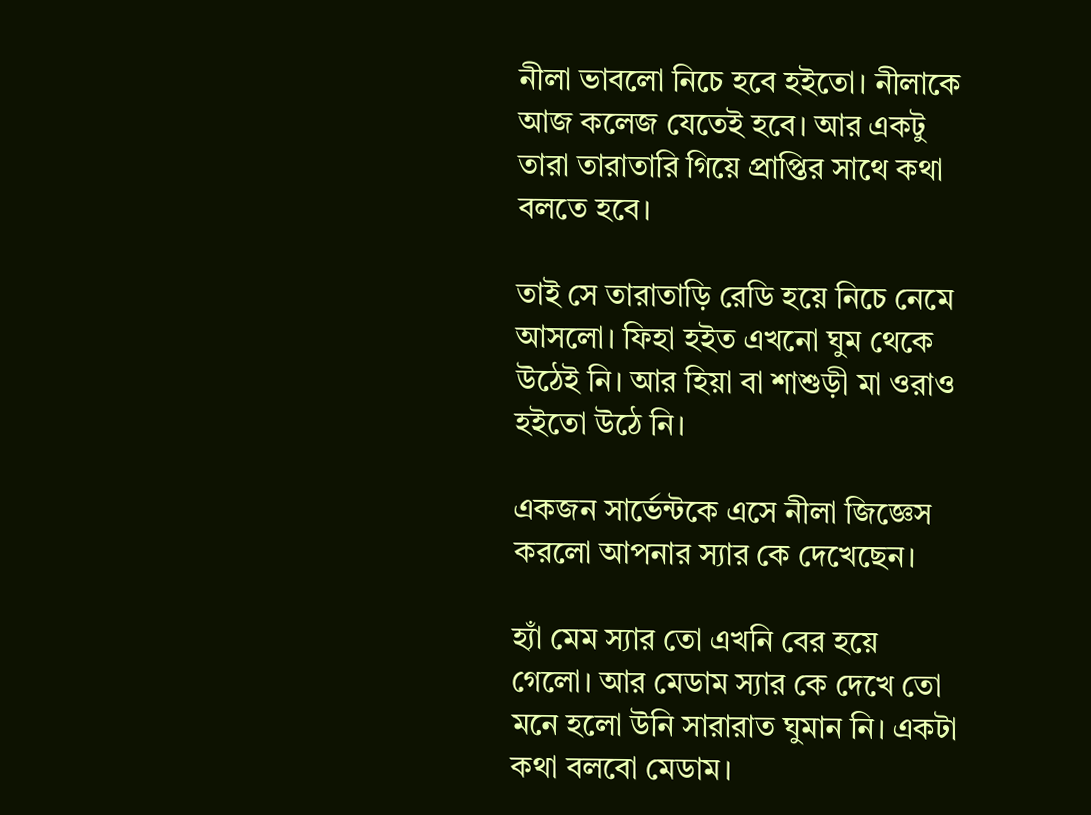নীলা ভাবলো নিচে হবে হইতো। নীলাকে আজ কলেজ যেতেই হবে। আর একটু তারা তারাতারি গিয়ে প্রাপ্তির সাথে কথা বলতে হবে।

তাই সে তারাতাড়ি রেডি হয়ে নিচে নেমে আসলো। ফিহা হইত এখনো ঘুম থেকে উঠেই নি। আর হিয়া বা শাশুড়ী মা ওরাও হইতো উঠে নি।

একজন সার্ভেন্টকে এসে নীলা জিজ্ঞেস করলো আপনার স্যার কে দেখেছেন।

হ্যাঁ মেম স্যার তো এখনি বের হয়ে গেলো। আর মেডাম স্যার কে দেখে তো মনে হলো উনি সারারাত ঘুমান নি। একটা কথা বলবো মেডাম।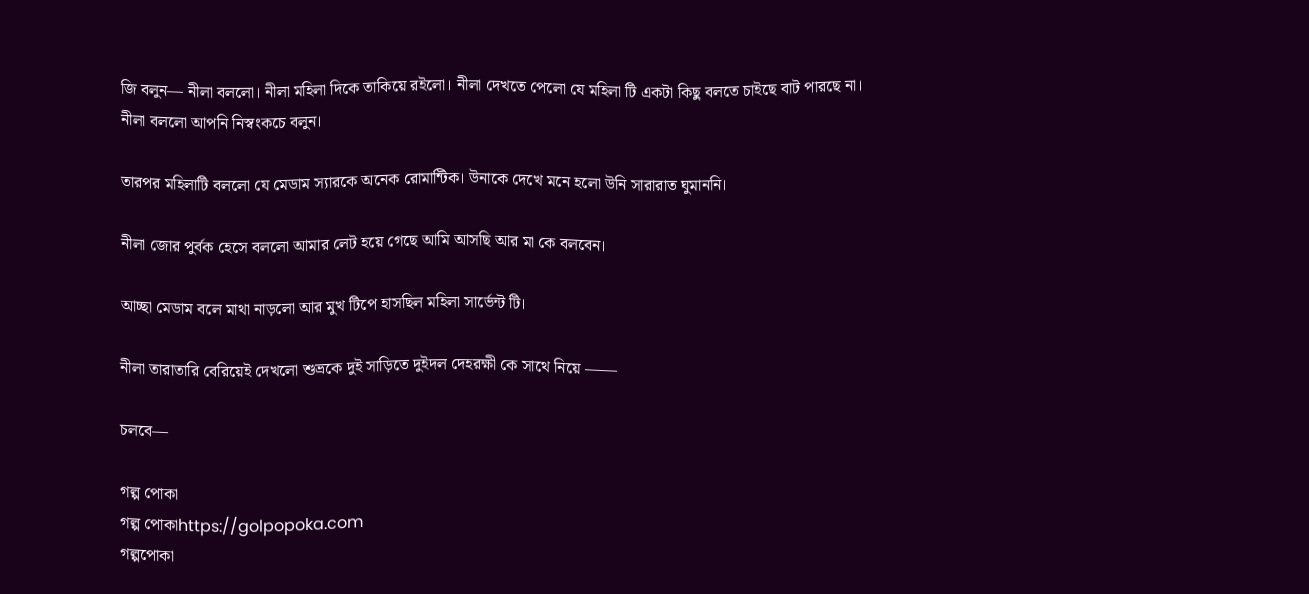জি বলুন— নীলা বললো। নীলা মহিলা দিকে তাকিয়ে রইলো। নীলা দেখতে পেলো যে মহিলা টি একটা কিছু বলতে চাইছে বাট পারছে না।
নীলা বললো আপনি নিস্বংকচে বলুন।

তারপর মহিলাটি বললো যে মেডাম স্যারকে অনেক রোমান্টিক। উনাকে দেখে মনে হলো উনি সারারাত ঘুমাননি।

নীলা জোর পুর্বক হেসে বললো আমার লেট হয়ে গেছে আমি আসছি আর মা কে বলবেন।

আচ্ছা মেডাম বলে মাথা নাড়লো আর মুখ টিপে হাসছিল মহিলা সার্ভেন্ট টি।

নীলা তারাতারি বেরিয়েই দেখলো শুভ্রকে দুই সাড়িতে দুইদল দেহরক্ষী কে সাথে নিয়ে ——

চলবে—

গল্প পোকা
গল্প পোকাhttps://golpopoka.com
গল্পপোকা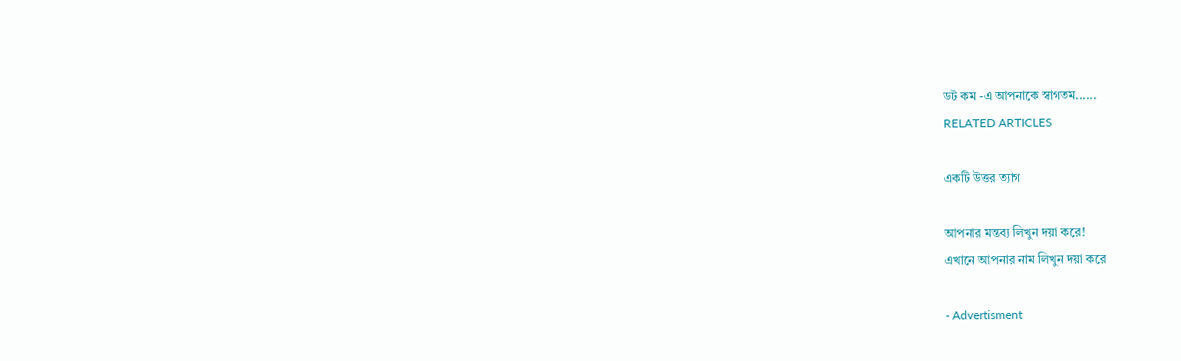ডট কম -এ আপনাকে স্বাগতম......
RELATED ARTICLES

একটি উত্তর ত্যাগ

আপনার মন্তব্য লিখুন দয়া করে!
এখানে আপনার নাম লিখুন দয়া করে

- Advertisment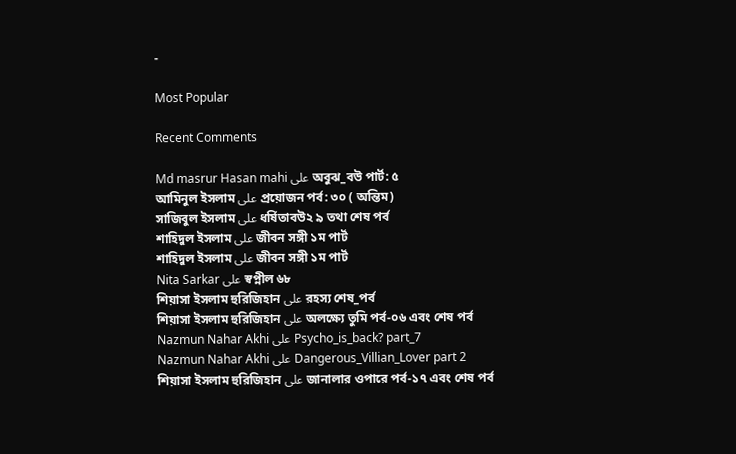-

Most Popular

Recent Comments

Md masrur Hasan mahi على অবুঝ_বউ পার্ট: ৫
আমিনুল ইসলাম على প্রয়োজন পর্ব: ৩০ ( অন্তিম)
সাজিবুল ইসলাম على ধর্ষিতাবউ২ ৯ তথা শেষ পর্ব
শাহিদুল ইসলাম على জীবন সঙ্গী ১ম পার্ট
শাহিদুল ইসলাম على জীবন সঙ্গী ১ম পার্ট
Nita Sarkar على স্বপ্নীল ৬৮
শিয়াসা ইসলাম হুরিজিহান على রহস্য শেষ_পর্ব
শিয়াসা ইসলাম হুরিজিহান على অলক্ষ্যে তুমি পর্ব-০৬ এবং শেষ পর্ব
Nazmun Nahar Akhi على Psycho_is_back? part_7
Nazmun Nahar Akhi على Dangerous_Villian_Lover part 2
শিয়াসা ইসলাম হুরিজিহান على জানালার ওপারে পর্ব-১৭ এবং শেষ পর্ব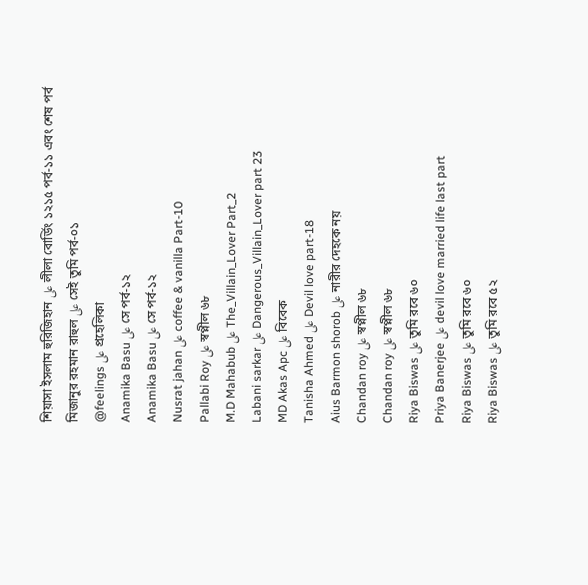শিয়াসা ইসলাম হুরিজিহান على লীলা বোর্ডিং ১২১৫ পর্ব-১১ এবং শেষ পর্ব
মিজানুর রহমান রাহুল على সেই তুমি পর্ব-০১
@feelings على প্রহেলিকা
Anamika Basu على সে পর্ব-১২
Anamika Basu على সে পর্ব-১২
Nusrat jahan على coffee & vanilla Part-10
Pallabi Roy على স্বপ্নীল ৬৮
M.D Mahabub على The_Villain_Lover Part_2
Labani sarkar على Dangerous_Villain_Lover part 23
MD Akas Apc على বিবেক
Tanisha Ahmed على Devil love part-18
Aius Barmon shorob على নারীর দেহকে নয়
Chandan roy على স্বপ্নীল ৬৮
Chandan roy على স্বপ্নীল ৬৮
Riya Biswas على তুমি রবে ৬০
Priya Banerjee على devil love married life last part
Riya Biswas على তুমি রবে ৬০
Riya Biswas على তুমি রবে ৫২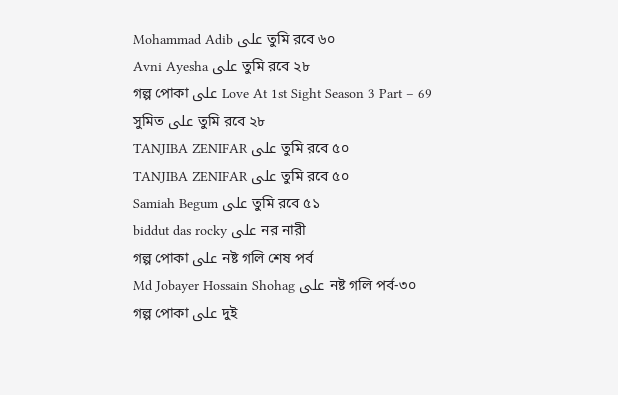Mohammad Adib على তুমি রবে ৬০
Avni Ayesha على তুমি রবে ২৮
গল্প পোকা على Love At 1st Sight Season 3 Part – 69
সুমিত على তুমি রবে ২৮
TANJIBA ZENIFAR على তুমি রবে ৫০
TANJIBA ZENIFAR على তুমি রবে ৫০
Samiah Begum على তুমি রবে ৫১
biddut das rocky على নর নারী
গল্প পোকা على নষ্ট গলি শেষ পর্ব
Md Jobayer Hossain Shohag على নষ্ট গলি পর্ব-৩০
গল্প পোকা على দুই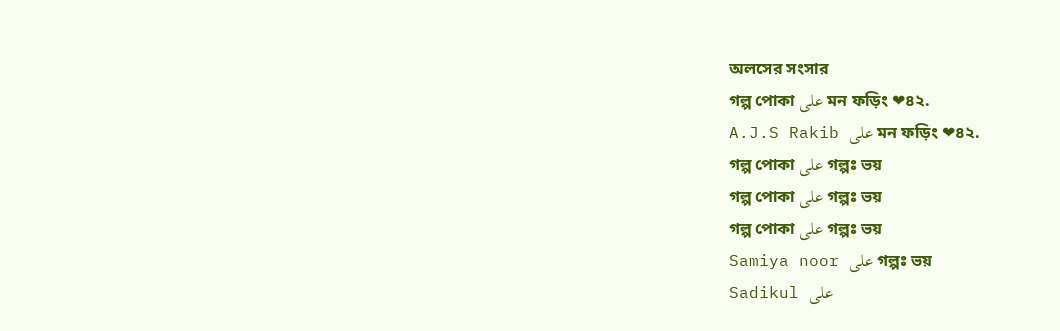অলসের সংসার
গল্প পোকা على মন ফড়িং ❤৪২.
A.J.S Rakib على মন ফড়িং ❤৪২.
গল্প পোকা على গল্পঃ ভয়
গল্প পোকা على গল্পঃ ভয়
গল্প পোকা على গল্পঃ ভয়
Samiya noor على গল্পঃ ভয়
Sadikul على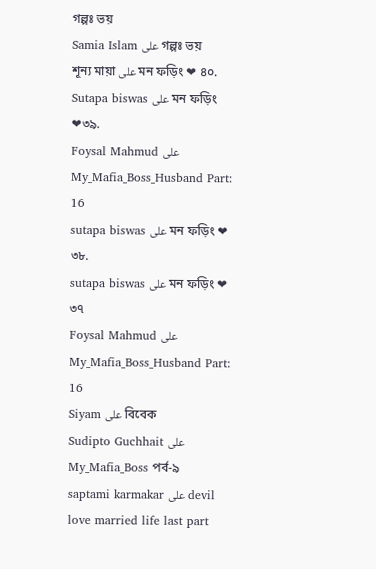গল্পঃ ভয়
Samia Islam على গল্পঃ ভয়
শূন্য মায়া على মন ফড়িং ❤ ৪০.
Sutapa biswas على মন ফড়িং ❤৩৯.
Foysal Mahmud على My_Mafia_Boss_Husband Part: 16
sutapa biswas على মন ফড়িং ❤ ৩৮.
sutapa biswas على মন ফড়িং ❤ ৩৭
Foysal Mahmud على My_Mafia_Boss_Husband Part: 16
Siyam على বিবেক
Sudipto Guchhait على My_Mafia_Boss পর্ব-৯
saptami karmakar على devil love married life last part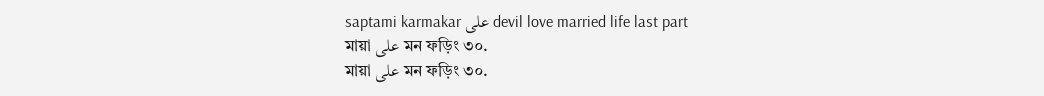saptami karmakar على devil love married life last part
মায়া على মন ফড়িং ৩০.
মায়া على মন ফড়িং ৩০.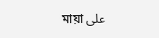মায়া على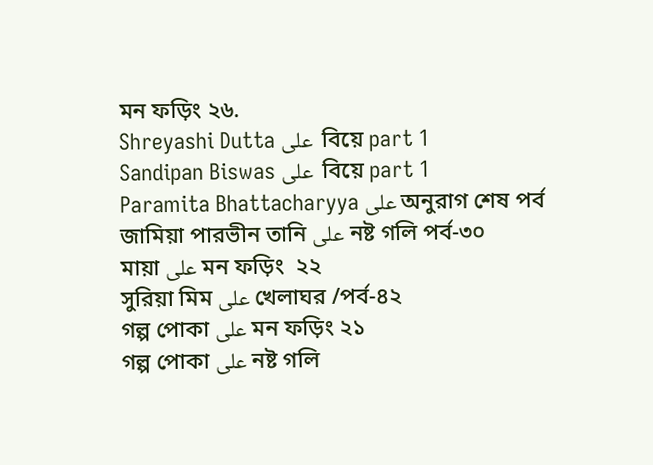মন ফড়িং ২৬.
Shreyashi Dutta على  বিয়ে part 1
Sandipan Biswas على  বিয়ে part 1
Paramita Bhattacharyya على অনুরাগ শেষ পর্ব
জামিয়া পারভীন তানি على নষ্ট গলি পর্ব-৩০
মায়া على মন ফড়িং  ২২
সুরিয়া মিম على খেলাঘর /পর্ব-৪২
গল্প পোকা على মন ফড়িং ২১
গল্প পোকা على নষ্ট গলি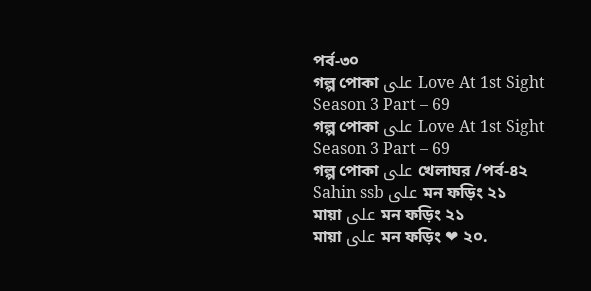পর্ব-৩০
গল্প পোকা على Love At 1st Sight Season 3 Part – 69
গল্প পোকা على Love At 1st Sight Season 3 Part – 69
গল্প পোকা على খেলাঘর /পর্ব-৪২
Sahin ssb على মন ফড়িং ২১
মায়া على মন ফড়িং ২১
মায়া على মন ফড়িং ❤ ২০.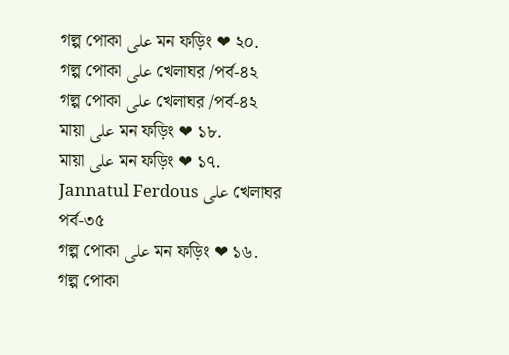গল্প পোকা على মন ফড়িং ❤ ২০.
গল্প পোকা على খেলাঘর /পর্ব-৪২
গল্প পোকা على খেলাঘর /পর্ব-৪২
মায়া على মন ফড়িং ❤ ১৮.
মায়া على মন ফড়িং ❤ ১৭.
Jannatul Ferdous على খেলাঘর পর্ব-৩৫
গল্প পোকা على মন ফড়িং ❤ ১৬.
গল্প পোকা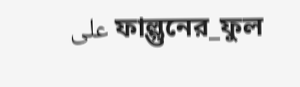على ফাল্গুনের_ফুল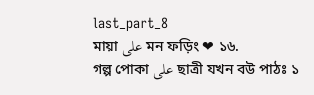last_part_8
মায়া على মন ফড়িং ❤ ১৬.
গল্প পোকা على ছাত্রী যখন বউ পাঠঃ ১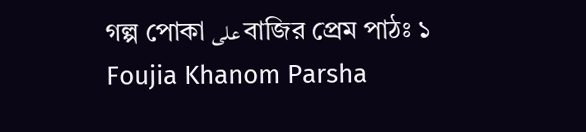গল্প পোকা على বাজির প্রেম পাঠঃ ১
Foujia Khanom Parsha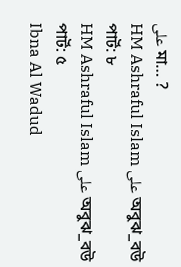على মা… ?
HM Ashraful Islam على অবুঝ_বউ পার্ট: ৮
HM Ashraful Islam على অবুঝ_বউ পার্ট: ৫
Ibna Al Wadud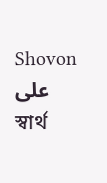Shovon على স্বার্থ